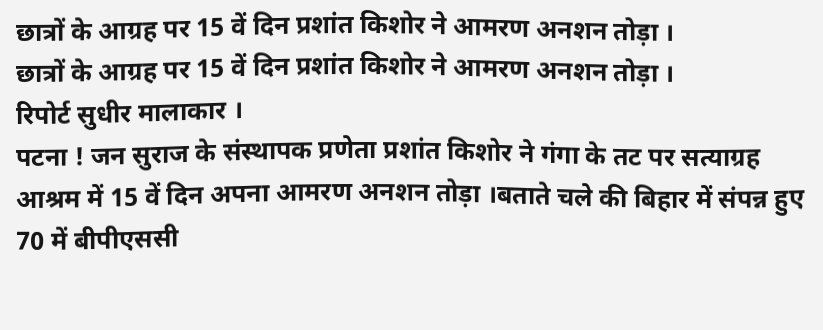छात्रों के आग्रह पर 15 वें दिन प्रशांत किशोर ने आमरण अनशन तोड़ा ।
छात्रों के आग्रह पर 15 वें दिन प्रशांत किशोर ने आमरण अनशन तोड़ा ।
रिपोर्ट सुधीर मालाकार ।
पटना ! जन सुराज के संस्थापक प्रणेता प्रशांत किशोर ने गंगा के तट पर सत्याग्रह आश्रम में 15 वें दिन अपना आमरण अनशन तोड़ा ।बताते चले की बिहार में संपन्न हुए 70 में बीपीएससी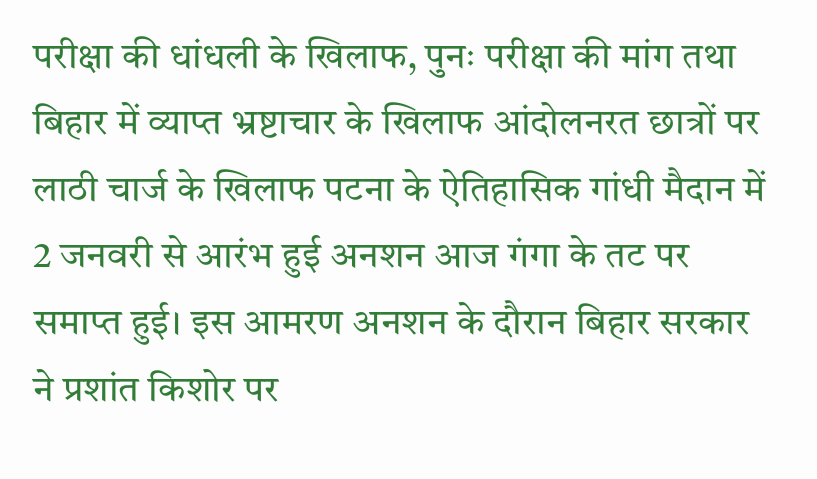परीक्षा की धांधली के खिलाफ, पुनः परीक्षा की मांग तथा बिहार में व्याप्त भ्रष्टाचार के खिलाफ आंदोलनरत छात्रों पर लाठी चार्ज के खिलाफ पटना के ऐतिहासिक गांधी मैदान में 2 जनवरी से आरंभ हुई अनशन आज गंगा के तट पर समाप्त हुई। इस आमरण अनशन के दौरान बिहार सरकार ने प्रशांत किशोर पर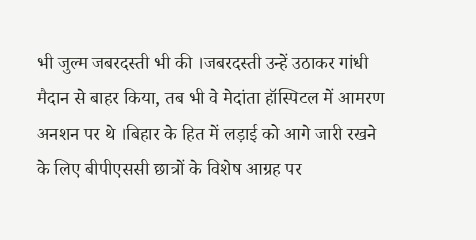भी जुल्म जबरदस्ती भी की ।जबरदस्ती उन्हें उठाकर गांधी मैदान से बाहर किया, तब भी वे मेदांता हॉस्पिटल में आमरण अनशन पर थे ।बिहार के हित में लड़ाई को आगे जारी रखने के लिए बीपीएससी छात्रों के विशेष आग्रह पर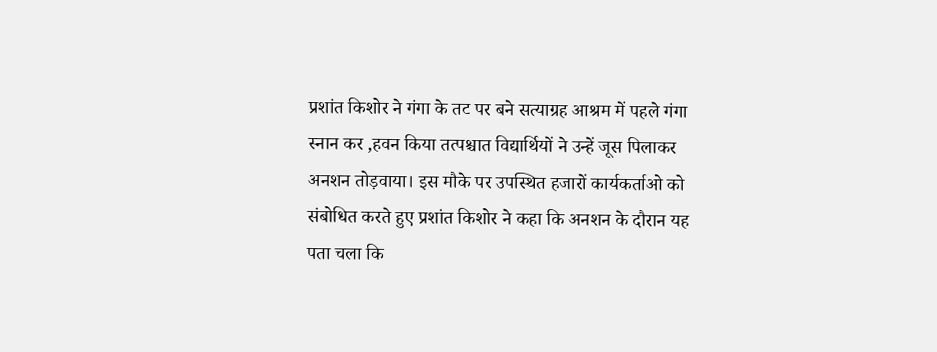प्रशांत किशोर ने गंगा के तट पर बने सत्याग्रह आश्रम में पहले गंगा स्नान कर ,हवन किया तत्पश्चात विद्यार्थियों ने उन्हें जूस पिलाकर अनशन तोड़वाया। इस मौके पर उपस्थित हजारों कार्यकर्ताओ को संबोधित करते हुए प्रशांत किशोर ने कहा कि अनशन के दौरान यह पता चला कि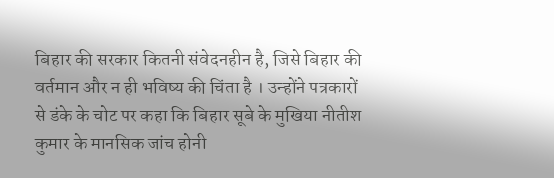बिहार की सरकार कितनी संवेदनहीन है, जिसे बिहार की वर्तमान और न ही भविष्य की चिंता है । उन्होंने पत्रकारों से डंके के चोट पर कहा कि बिहार सूबे के मुखिया नीतीश कुमार के मानसिक जांच होनी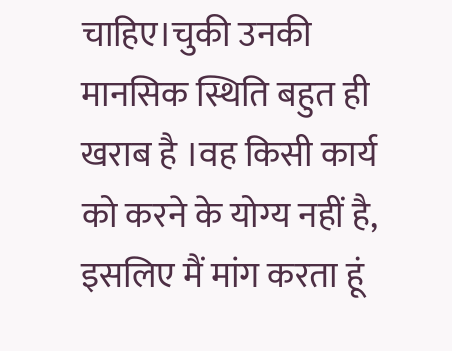चाहिए।चुकी उनकी मानसिक स्थिति बहुत ही खराब है ।वह किसी कार्य को करने के योग्य नहीं है, इसलिए मैं मांग करता हूं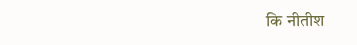कि नीतीश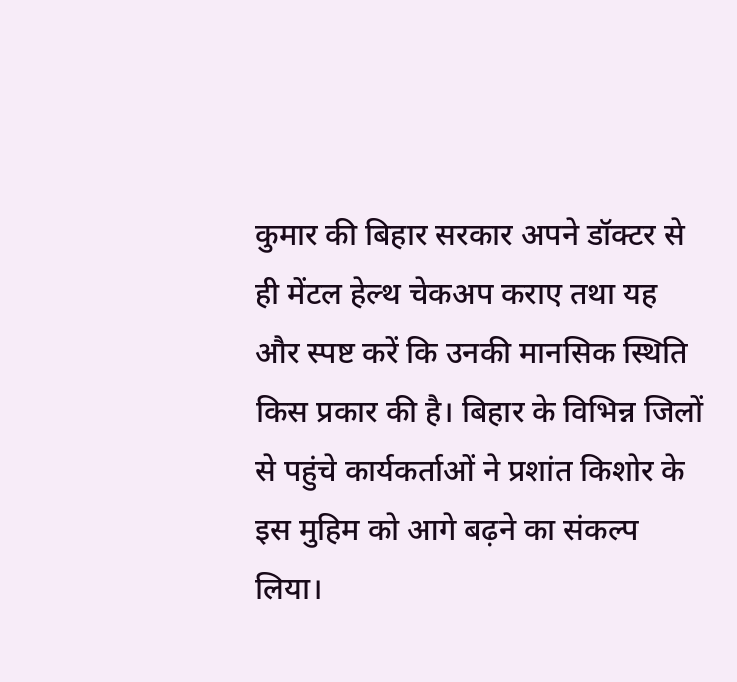कुमार की बिहार सरकार अपने डॉक्टर से ही मेंटल हेल्थ चेकअप कराए तथा यह और स्पष्ट करें कि उनकी मानसिक स्थिति किस प्रकार की है। बिहार के विभिन्न जिलों से पहुंचे कार्यकर्ताओं ने प्रशांत किशोर के इस मुहिम को आगे बढ़ने का संकल्प लिया।